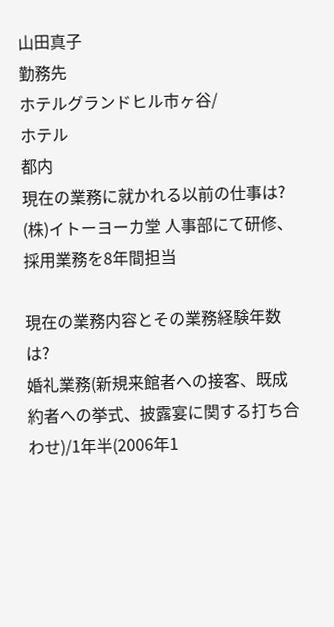山田真子
勤務先
ホテルグランドヒル市ヶ谷/
ホテル
都内
現在の業務に就かれる以前の仕事は?
(株)イトーヨーカ堂 人事部にて研修、採用業務を8年間担当

現在の業務内容とその業務経験年数は?
婚礼業務(新規来館者への接客、既成約者への挙式、披露宴に関する打ち合わせ)/1年半(2006年1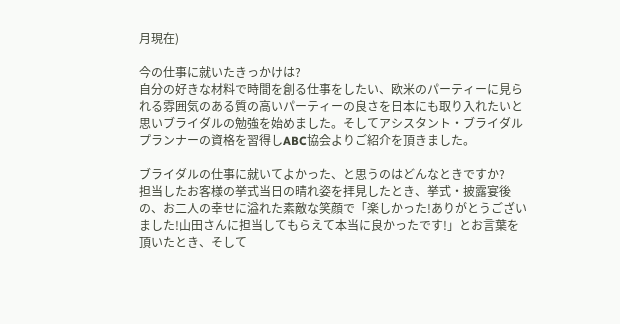月現在)

今の仕事に就いたきっかけは?
自分の好きな材料で時間を創る仕事をしたい、欧米のパーティーに見られる雰囲気のある質の高いパーティーの良さを日本にも取り入れたいと思いブライダルの勉強を始めました。そしてアシスタント・ブライダルプランナーの資格を習得しABC協会よりご紹介を頂きました。

ブライダルの仕事に就いてよかった、と思うのはどんなときですか?
担当したお客様の挙式当日の晴れ姿を拝見したとき、挙式・披露宴後の、お二人の幸せに溢れた素敵な笑顔で「楽しかった!ありがとうございました!山田さんに担当してもらえて本当に良かったです!」とお言葉を頂いたとき、そして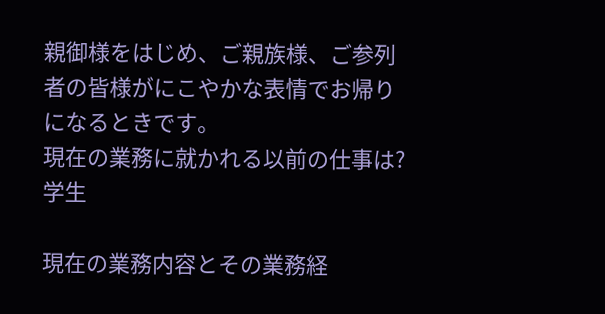親御様をはじめ、ご親族様、ご参列者の皆様がにこやかな表情でお帰りになるときです。
現在の業務に就かれる以前の仕事は?
学生

現在の業務内容とその業務経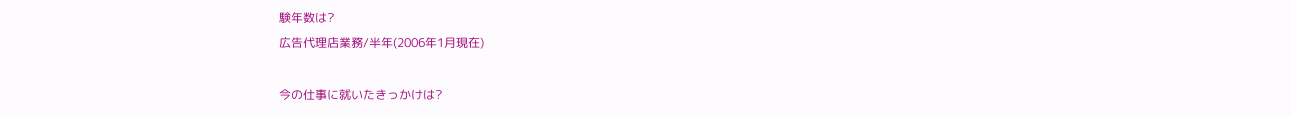験年数は?
広告代理店業務/半年(2006年1月現在)

今の仕事に就いたきっかけは?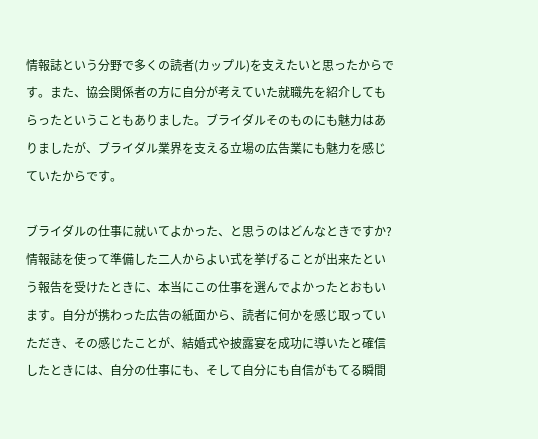情報誌という分野で多くの読者(カップル)を支えたいと思ったからです。また、協会関係者の方に自分が考えていた就職先を紹介してもらったということもありました。ブライダルそのものにも魅力はありましたが、ブライダル業界を支える立場の広告業にも魅力を感じていたからです。

ブライダルの仕事に就いてよかった、と思うのはどんなときですか?
情報誌を使って準備した二人からよい式を挙げることが出来たという報告を受けたときに、本当にこの仕事を選んでよかったとおもいます。自分が携わった広告の紙面から、読者に何かを感じ取っていただき、その感じたことが、結婚式や披露宴を成功に導いたと確信したときには、自分の仕事にも、そして自分にも自信がもてる瞬間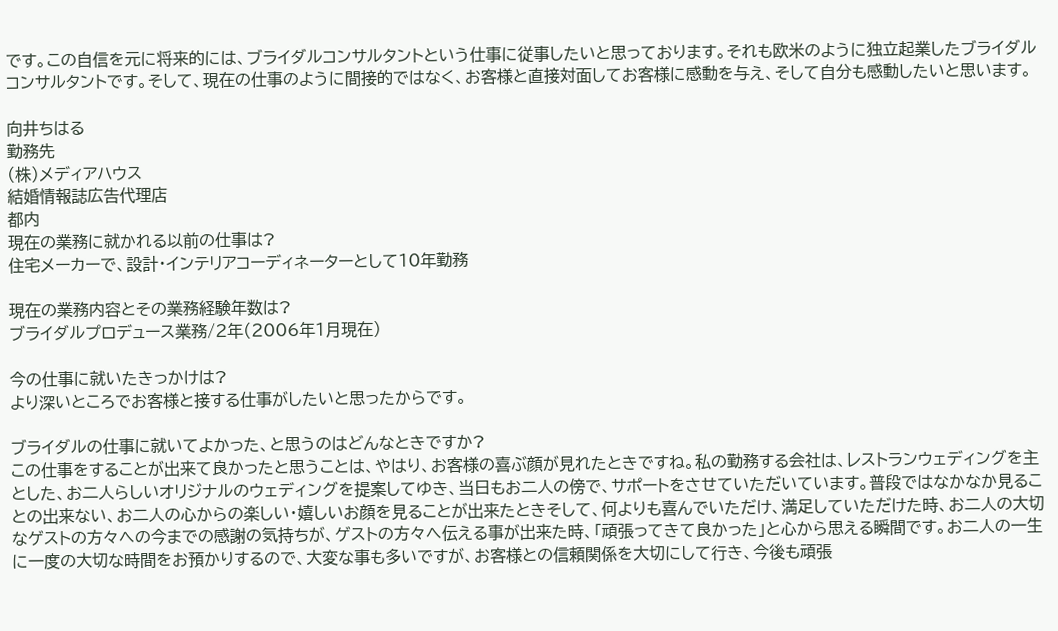です。この自信を元に将来的には、ブライダルコンサルタントという仕事に従事したいと思っております。それも欧米のように独立起業したブライダルコンサルタントです。そして、現在の仕事のように間接的ではなく、お客様と直接対面してお客様に感動を与え、そして自分も感動したいと思います。

向井ちはる
勤務先
(株)メディアハウス
結婚情報誌広告代理店
都内
現在の業務に就かれる以前の仕事は?
住宅メーカーで、設計・インテリアコーディネーターとして10年勤務

現在の業務内容とその業務経験年数は?
ブライダルプロデュース業務/2年(2006年1月現在)

今の仕事に就いたきっかけは?
より深いところでお客様と接する仕事がしたいと思ったからです。

ブライダルの仕事に就いてよかった、と思うのはどんなときですか?
この仕事をすることが出来て良かったと思うことは、やはり、お客様の喜ぶ顔が見れたときですね。私の勤務する会社は、レストランウェディングを主とした、お二人らしいオリジナルのウェディングを提案してゆき、当日もお二人の傍で、サポートをさせていただいています。普段ではなかなか見ることの出来ない、お二人の心からの楽しい・嬉しいお顔を見ることが出来たときそして、何よりも喜んでいただけ、満足していただけた時、お二人の大切なゲストの方々への今までの感謝の気持ちが、ゲストの方々へ伝える事が出来た時、「頑張ってきて良かった」と心から思える瞬間です。お二人の一生に一度の大切な時間をお預かりするので、大変な事も多いですが、お客様との信頼関係を大切にして行き、今後も頑張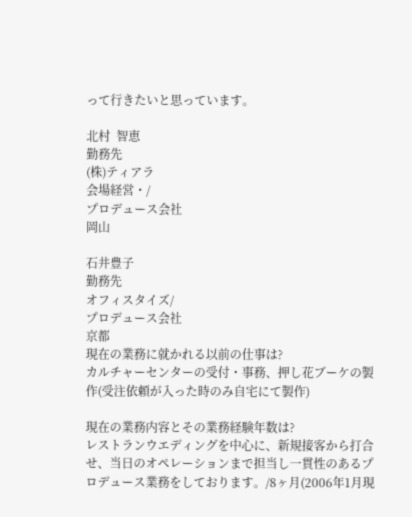って行きたいと思っています。

北村  智恵
勤務先
(株)ティアラ
会場経営・/
プロデュース会社
岡山

石井豊子
勤務先
オフィスタイズ/
プロデュース会社
京都
現在の業務に就かれる以前の仕事は?
カルチャーセンターの受付・事務、押し花ブーケの製作(受注依頼が入った時のみ自宅にて製作)

現在の業務内容とその業務経験年数は?
レストランウエディングを中心に、新規接客から打合せ、当日のオペレーションまで担当し一貫性のあるプロデュース業務をしております。/8ヶ月(2006年1月現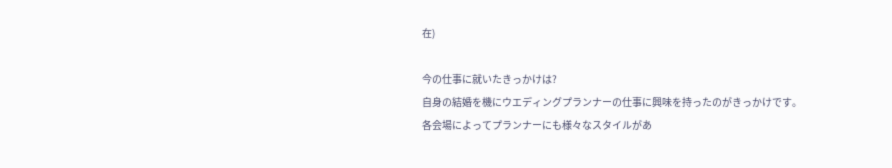在)

今の仕事に就いたきっかけは?
自身の結婚を機にウエディングプランナーの仕事に興味を持ったのがきっかけです。 各会場によってプランナーにも様々なスタイルがあ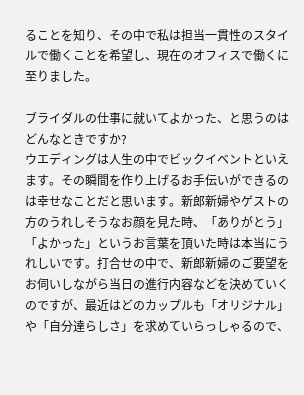ることを知り、その中で私は担当一貫性のスタイルで働くことを希望し、現在のオフィスで働くに至りました。

ブライダルの仕事に就いてよかった、と思うのはどんなときですか?
ウエディングは人生の中でビックイベントといえます。その瞬間を作り上げるお手伝いができるのは幸せなことだと思います。新郎新婦やゲストの方のうれしそうなお顔を見た時、「ありがとう」「よかった」というお言葉を頂いた時は本当にうれしいです。打合せの中で、新郎新婦のご要望をお伺いしながら当日の進行内容などを決めていくのですが、最近はどのカップルも「オリジナル」や「自分達らしさ」を求めていらっしゃるので、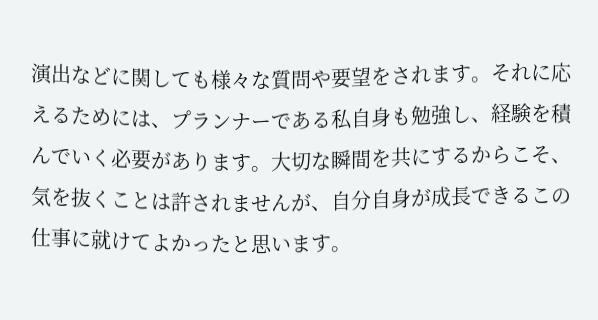演出などに関しても様々な質問や要望をされます。それに応えるためには、プランナーである私自身も勉強し、経験を積んでいく必要があります。大切な瞬間を共にするからこそ、気を抜くことは許されませんが、自分自身が成長できるこの仕事に就けてよかったと思います。